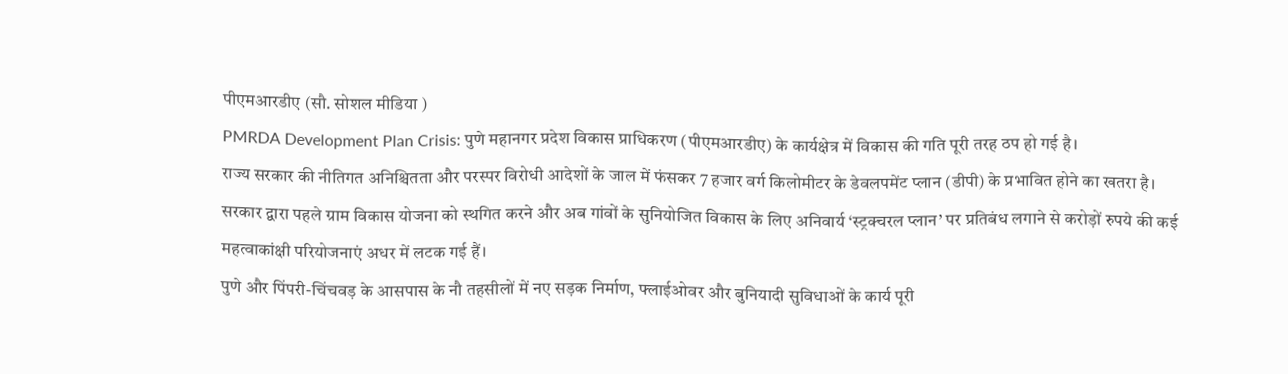पीएमआरडीए (सौ. सोशल मीडिया )
PMRDA Development Plan Crisis: पुणे महानगर प्रदेश विकास प्राधिकरण (पीएमआरडीए) के कार्यक्षेत्र में विकास की गति पूरी तरह ठप हो गई है।
राज्य सरकार की नीतिगत अनिश्चितता और परस्पर विरोधी आदेशों के जाल में फंसकर 7 हजार वर्ग किलोमीटर के डेवलपमेंट प्लान (डीपी) के प्रभावित होने का खतरा है।
सरकार द्वारा पहले ग्राम विकास योजना को स्थगित करने और अब गांवों के सुनियोजित विकास के लिए अनिवार्य ‘स्ट्रक्चरल प्लान’ पर प्रतिबंध लगाने से करोड़ों रुपये की कई महत्वाकांक्षी परियोजनाएं अधर में लटक गई हैं।
पुणे और पिंपरी-चिंचवड़ के आसपास के नौ तहसीलों में नए सड़क निर्माण, फ्लाईओवर और बुनियादी सुविधाओं के कार्य पूरी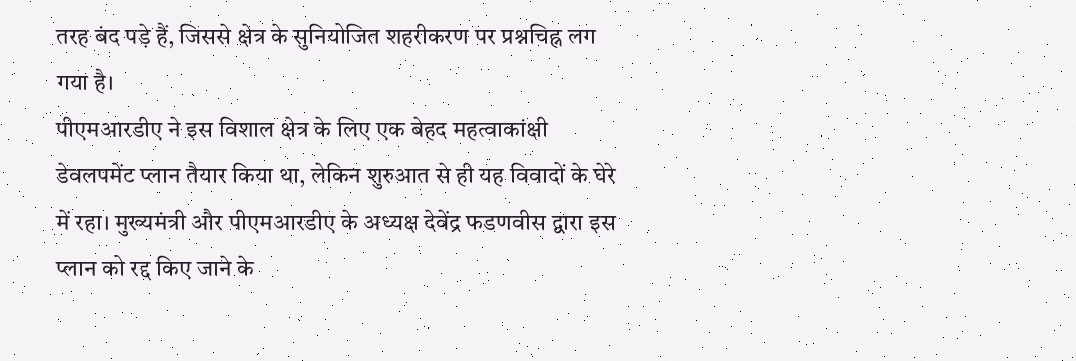तरह बंद पड़े हैं, जिससे क्षेत्र के सुनियोजित शहरीकरण पर प्रश्नचिह्न लग गया है।
पीएमआरडीए ने इस विशाल क्षेत्र के लिए एक बेहद महत्वाकांक्षी डेवलपमेंट प्लान तैयार किया था, लेकिन शुरुआत से ही यह विवादों के घेरे में रहा। मुख्यमंत्री और पीएमआरडीए के अध्यक्ष देवेंद्र फडणवीस द्वारा इस प्लान को रद्द किए जाने के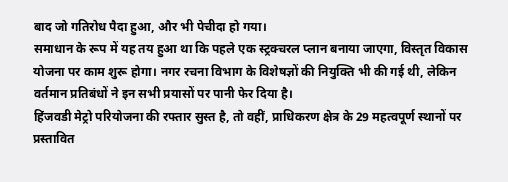बाद जो गतिरोध पैदा हुआ, और भी पेचीदा हो गया।
समाधान के रूप में यह तय हुआ था कि पहले एक स्ट्रक्चरल प्लान बनाया जाएगा, विस्तृत विकास योजना पर काम शुरू होगा। नगर रचना विभाग के विशेषज्ञों की नियुक्ति भी की गई थी, लेकिन वर्तमान प्रतिबंधों ने इन सभी प्रयासों पर पानी फेर दिया है।
हिंजवडी मेट्रो परियोजना की रफ्तार सुस्त है, तो वहीं, प्राधिकरण क्षेत्र के 29 महत्वपूर्ण स्थानों पर प्रस्तावित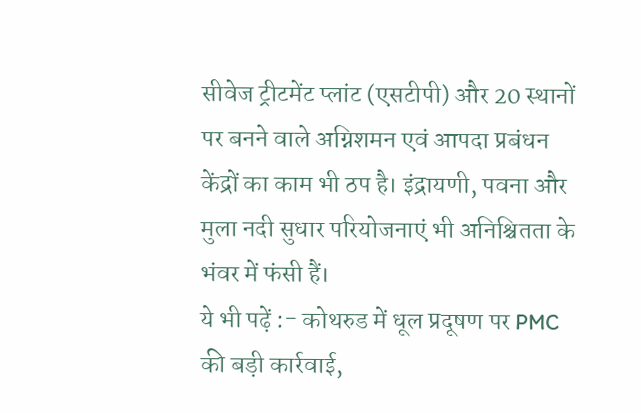सीवेज ट्रीटमेंट प्लांट (एसटीपी) और 20 स्थानों पर बनने वाले अग्निशमन एवं आपदा प्रबंधन केंद्रों का काम भी ठप है। इंद्रायणी, पवना और मुला नदी सुधार परियोजनाएं भी अनिश्चितता के भंवर में फंसी हैं।
ये भी पढ़ें :- कोथरुड में धूल प्रदूषण पर PMC की बड़ी कार्रवाई,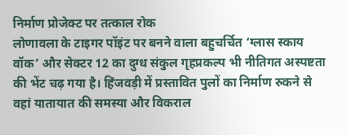निर्माण प्रोजेक्ट पर तत्काल रोक
लोणावला के टाइगर पॉइंट पर बनने वाला बहुचर्चित ‘ग्लास स्काय वॉक’ और सेक्टर 12 का दुग्ध संकुल गृहप्रकल्प भी नीतिगत अस्पष्टता की भेंट चढ़ गया है। हिंजवड़ी में प्रस्तावित पुलों का निर्माण रुकने से वहां यातायात की समस्या और विकराल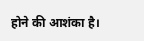होने की आशंका है।